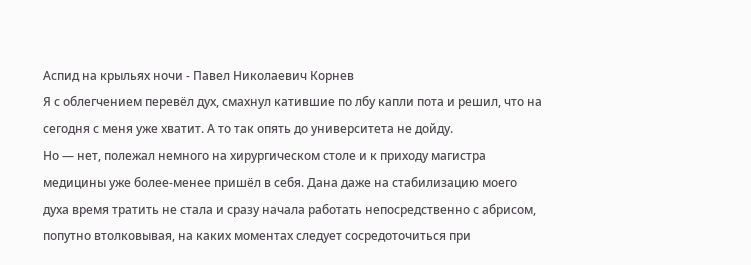Аспид на крыльях ночи - Павел Николаевич Корнев
Я с облегчением перевёл дух, смахнул катившие по лбу капли пота и решил, что на сегодня с меня уже хватит. А то так опять до университета не дойду.
Но — нет, полежал немного на хирургическом столе и к приходу магистра медицины уже более-менее пришёл в себя. Дана даже на стабилизацию моего духа время тратить не стала и сразу начала работать непосредственно с абрисом, попутно втолковывая, на каких моментах следует сосредоточиться при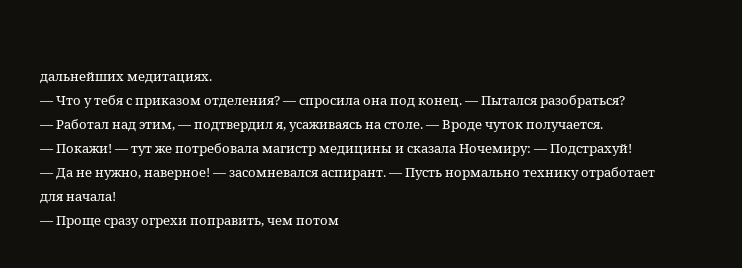дальнейших медитациях.
— Что у тебя с приказом отделения? — спросила она под конец. — Пытался разобраться?
— Работал над этим, — подтвердил я, усаживаясь на столе. — Вроде чуток получается.
— Покажи! — тут же потребовала магистр медицины и сказала Ночемиру: — Подстрахуй!
— Да не нужно, наверное! — засомневался аспирант. — Пусть нормально технику отработает для начала!
— Проще сразу огрехи поправить, чем потом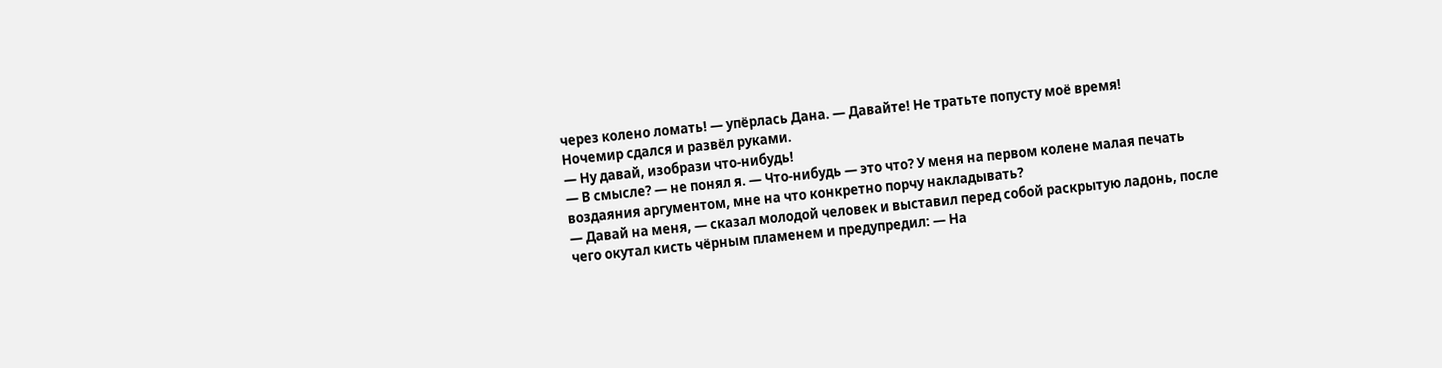через колено ломать! — упёрлась Дана. — Давайте! Не тратьте попусту моё время!
Ночемир сдался и развёл руками.
— Ну давай, изобрази что-нибудь!
— В смысле? — не понял я. — Что-нибудь — это что? У меня на первом колене малая печать воздаяния аргументом, мне на что конкретно порчу накладывать?
— Давай на меня, — сказал молодой человек и выставил перед собой раскрытую ладонь, после чего окутал кисть чёрным пламенем и предупредил: — На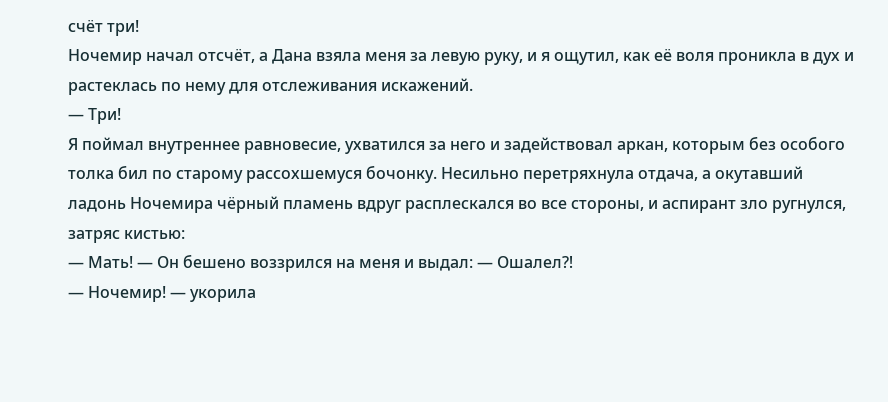счёт три!
Ночемир начал отсчёт, а Дана взяла меня за левую руку, и я ощутил, как её воля проникла в дух и растеклась по нему для отслеживания искажений.
— Три!
Я поймал внутреннее равновесие, ухватился за него и задействовал аркан, которым без особого толка бил по старому рассохшемуся бочонку. Несильно перетряхнула отдача, а окутавший ладонь Ночемира чёрный пламень вдруг расплескался во все стороны, и аспирант зло ругнулся, затряс кистью:
— Мать! — Он бешено воззрился на меня и выдал: — Ошалел⁈
— Ночемир! — укорила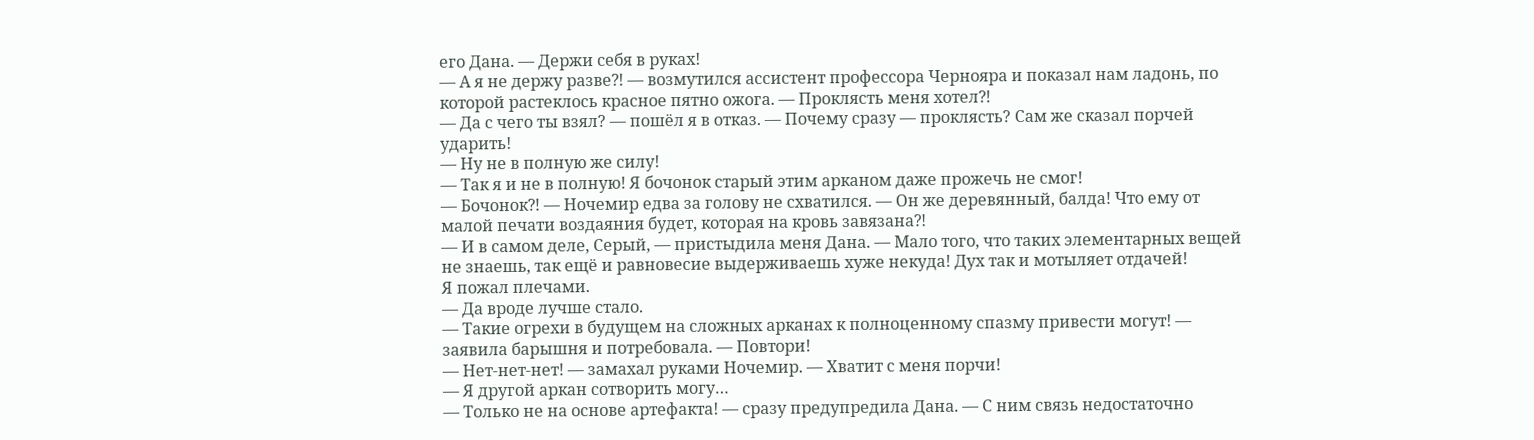его Дана. — Держи себя в руках!
— А я не держу разве⁈ — возмутился ассистент профессора Чернояра и показал нам ладонь, по которой растеклось красное пятно ожога. — Проклясть меня хотел⁈
— Да с чего ты взял? — пошёл я в отказ. — Почему сразу — проклясть? Сам же сказал порчей ударить!
— Ну не в полную же силу!
— Так я и не в полную! Я бочонок старый этим арканом даже прожечь не смог!
— Бочонок⁈ — Ночемир едва за голову не схватился. — Он же деревянный, балда! Что ему от малой печати воздаяния будет, которая на кровь завязана⁈
— И в самом деле, Серый, — пристыдила меня Дана. — Мало того, что таких элементарных вещей не знаешь, так ещё и равновесие выдерживаешь хуже некуда! Дух так и мотыляет отдачей!
Я пожал плечами.
— Да вроде лучше стало.
— Такие огрехи в будущем на сложных арканах к полноценному спазму привести могут! — заявила барышня и потребовала. — Повтори!
— Нет-нет-нет! — замахал руками Ночемир. — Хватит с меня порчи!
— Я другой аркан сотворить могу…
— Только не на основе артефакта! — сразу предупредила Дана. — С ним связь недостаточно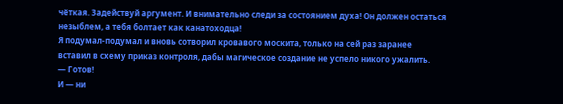чёткая. Задействуй аргумент. И внимательно следи за состоянием духа! Он должен остаться незыблем, а тебя болтает как канатоходца!
Я подумал-подумал и вновь сотворил кровавого москита, только на сей раз заранее вставил в схему приказ контроля, дабы магическое создание не успело никого ужалить.
— Готов!
И — ни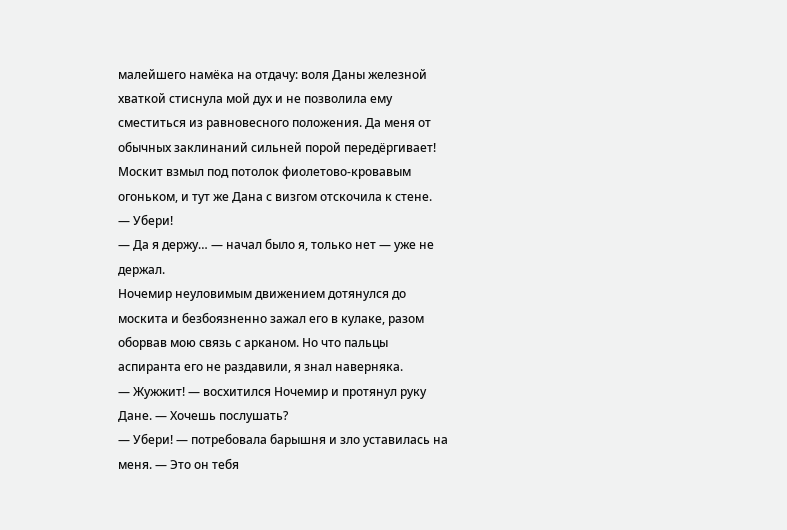малейшего намёка на отдачу: воля Даны железной хваткой стиснула мой дух и не позволила ему сместиться из равновесного положения. Да меня от обычных заклинаний сильней порой передёргивает!
Москит взмыл под потолок фиолетово-кровавым огоньком, и тут же Дана с визгом отскочила к стене.
— Убери!
— Да я держу… — начал было я, только нет — уже не держал.
Ночемир неуловимым движением дотянулся до москита и безбоязненно зажал его в кулаке, разом оборвав мою связь с арканом. Но что пальцы аспиранта его не раздавили, я знал наверняка.
— Жужжит! — восхитился Ночемир и протянул руку Дане. — Хочешь послушать?
— Убери! — потребовала барышня и зло уставилась на меня. — Это он тебя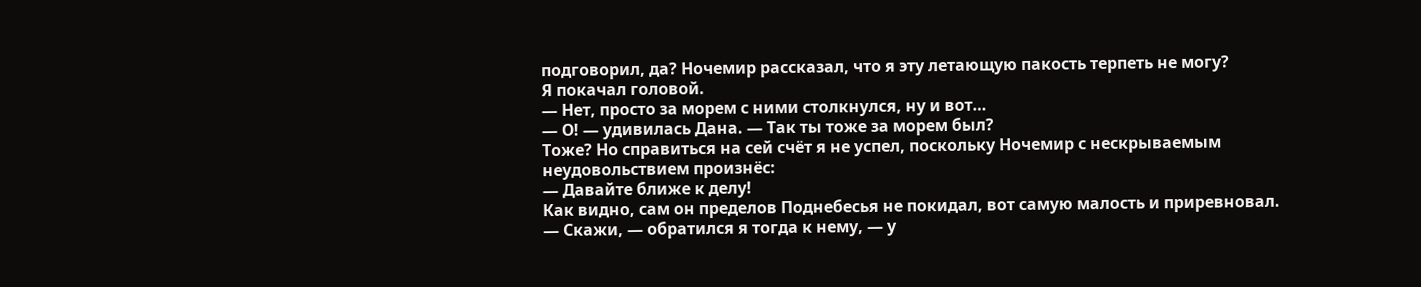подговорил, да? Ночемир рассказал, что я эту летающую пакость терпеть не могу?
Я покачал головой.
— Нет, просто за морем с ними столкнулся, ну и вот…
— О! — удивилась Дана. — Так ты тоже за морем был?
Тоже? Но справиться на сей счёт я не успел, поскольку Ночемир с нескрываемым неудовольствием произнёс:
— Давайте ближе к делу!
Как видно, сам он пределов Поднебесья не покидал, вот самую малость и приревновал.
— Скажи, — обратился я тогда к нему, — у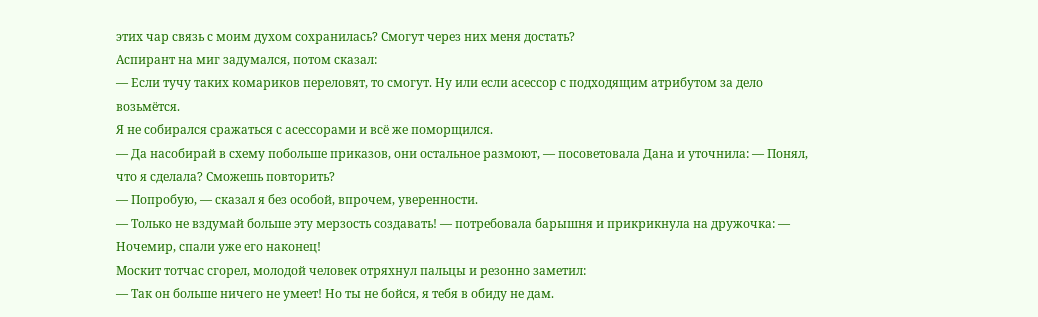этих чар связь с моим духом сохранилась? Смогут через них меня достать?
Аспирант на миг задумался, потом сказал:
— Если тучу таких комариков переловят, то смогут. Ну или если асессор с подходящим атрибутом за дело возьмётся.
Я не собирался сражаться с асессорами и всё же поморщился.
— Да насобирай в схему побольше приказов, они остальное размоют, — посоветовала Дана и уточнила: — Понял, что я сделала? Сможешь повторить?
— Попробую, — сказал я без особой, впрочем, уверенности.
— Только не вздумай больше эту мерзость создавать! — потребовала барышня и прикрикнула на дружочка: — Ночемир, спали уже его наконец!
Москит тотчас сгорел, молодой человек отряхнул пальцы и резонно заметил:
— Так он больше ничего не умеет! Но ты не бойся, я тебя в обиду не дам.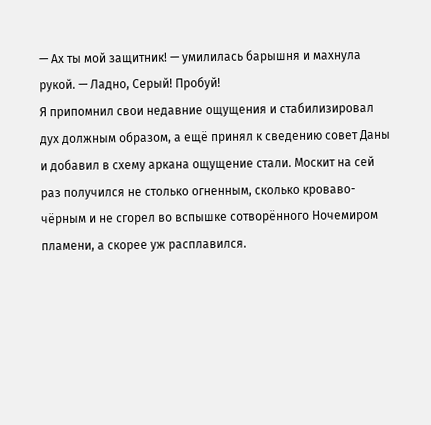— Ах ты мой защитник! — умилилась барышня и махнула рукой. — Ладно, Серый! Пробуй!
Я припомнил свои недавние ощущения и стабилизировал дух должным образом, а ещё принял к сведению совет Даны и добавил в схему аркана ощущение стали. Москит на сей раз получился не столько огненным, сколько кроваво-чёрным и не сгорел во вспышке сотворённого Ночемиром пламени, а скорее уж расплавился.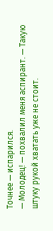Точнее — испарился.
— Молодец! — похвалил меня аспирант. — Такую штуку рукой хватать уже не стоит.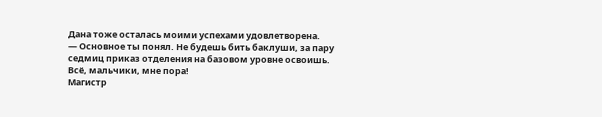Дана тоже осталась моими успехами удовлетворена.
— Основное ты понял. Не будешь бить баклуши, за пару седмиц приказ отделения на базовом уровне освоишь. Всё, мальчики, мне пора!
Магистр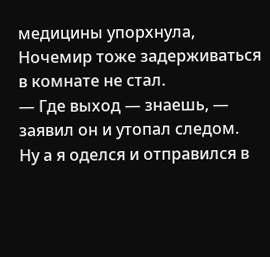медицины упорхнула, Ночемир тоже задерживаться в комнате не стал.
— Где выход — знаешь, — заявил он и утопал следом.
Ну а я оделся и отправился в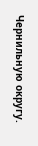Чернильную округу.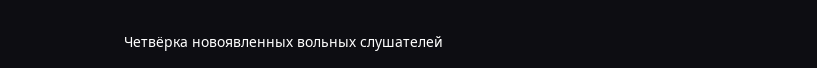Четвёрка новоявленных вольных слушателей